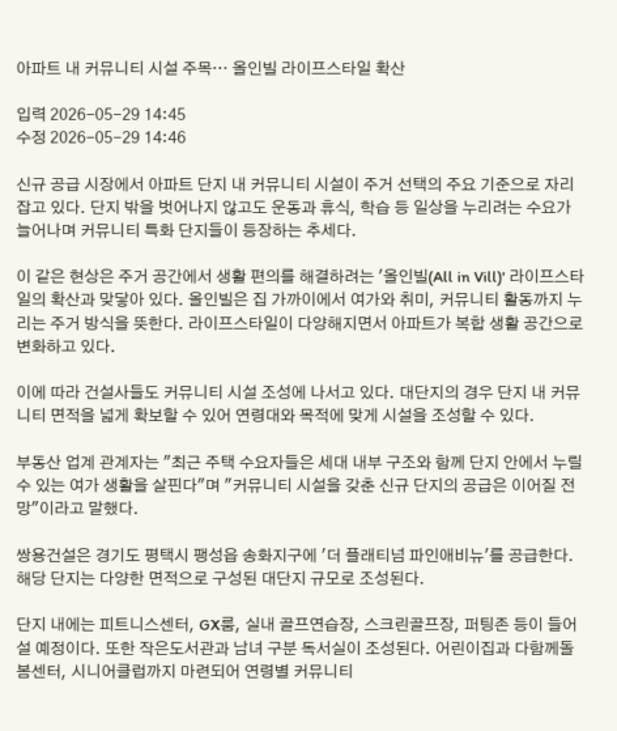아파트 내 커뮤니티 시설 주목… 올인빌 라이프스타일 확산

입력 2026-05-29 14:45
수정 2026-05-29 14:46

신규 공급 시장에서 아파트 단지 내 커뮤니티 시설이 주거 선택의 주요 기준으로 자리 잡고 있다. 단지 밖을 벗어나지 않고도 운동과 휴식, 학습 등 일상을 누리려는 수요가 늘어나며 커뮤니티 특화 단지들이 등장하는 추세다.

이 같은 현상은 주거 공간에서 생활 편의를 해결하려는 '올인빌(All in Vill)' 라이프스타일의 확산과 맞닿아 있다. 올인빌은 집 가까이에서 여가와 취미, 커뮤니티 활동까지 누리는 주거 방식을 뜻한다. 라이프스타일이 다양해지면서 아파트가 복합 생활 공간으로 변화하고 있다.

이에 따라 건설사들도 커뮤니티 시설 조성에 나서고 있다. 대단지의 경우 단지 내 커뮤니티 면적을 넓게 확보할 수 있어 연령대와 목적에 맞게 시설을 조성할 수 있다.

부동산 업계 관계자는 "최근 주택 수요자들은 세대 내부 구조와 함께 단지 안에서 누릴 수 있는 여가 생활을 살핀다"며 "커뮤니티 시설을 갖춘 신규 단지의 공급은 이어질 전망"이라고 말했다.

쌍용건설은 경기도 평택시 팽성읍 송화지구에 '더 플래티넘 파인애비뉴'를 공급한다. 해당 단지는 다양한 면적으로 구성된 대단지 규모로 조성된다.

단지 내에는 피트니스센터, GX룸, 실내 골프연습장, 스크린골프장, 퍼팅존 등이 들어설 예정이다. 또한 작은도서관과 남녀 구분 독서실이 조성된다. 어린이집과 다함께돌봄센터, 시니어클럽까지 마련되어 연령별 커뮤니티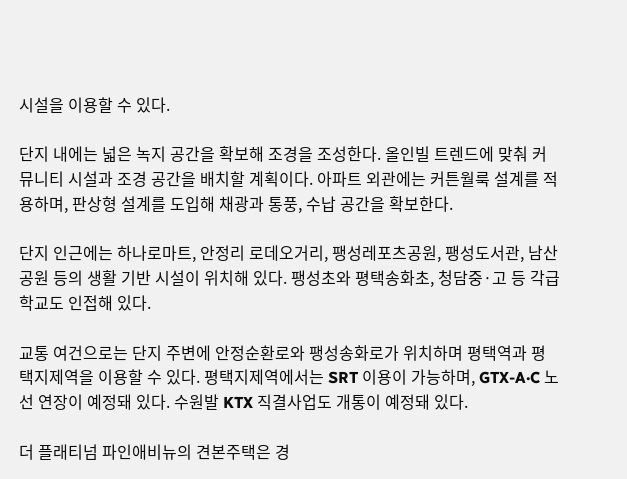시설을 이용할 수 있다.

단지 내에는 넓은 녹지 공간을 확보해 조경을 조성한다. 올인빌 트렌드에 맞춰 커뮤니티 시설과 조경 공간을 배치할 계획이다. 아파트 외관에는 커튼월룩 설계를 적용하며, 판상형 설계를 도입해 채광과 통풍, 수납 공간을 확보한다.

단지 인근에는 하나로마트, 안정리 로데오거리, 팽성레포츠공원, 팽성도서관, 남산공원 등의 생활 기반 시설이 위치해 있다. 팽성초와 평택송화초, 청담중·고 등 각급 학교도 인접해 있다.

교통 여건으로는 단지 주변에 안정순환로와 팽성송화로가 위치하며 평택역과 평택지제역을 이용할 수 있다. 평택지제역에서는 SRT 이용이 가능하며, GTX-A·C 노선 연장이 예정돼 있다. 수원발 KTX 직결사업도 개통이 예정돼 있다.

더 플래티넘 파인애비뉴의 견본주택은 경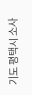기도 평택시 소사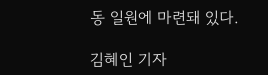동 일원에 마련돼 있다.

김혜인 기자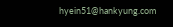hyein51@hankyung.com